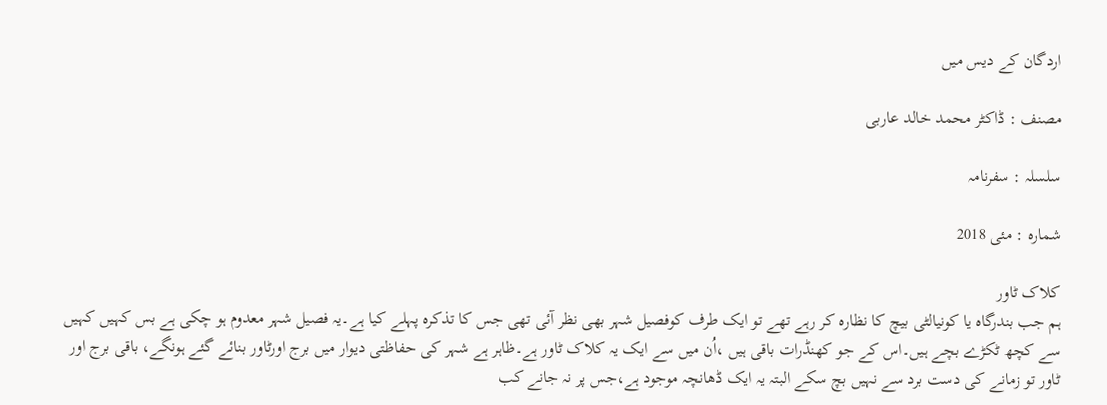اردگان کے دیس میں

مصنف : ڈاکٹر محمد خالد عاربی

سلسلہ : سفرنامہ

شمارہ : مئی 2018

کلاک ٹاور
ہم جب بندرگاہ یا کونیالٹی بیچ کا نظارہ کر رہے تھے تو ایک طرف کوفصیل شہر بھی نظر آئی تھی جس کا تذکرہ پہلے کیا ہے۔یہ فصیل شہر معدوم ہو چکی ہے بس کہیں کہیں سے کچھ ٹکڑے بچے ہیں۔اس کے جو کھنڈرات باقی ہیں ،اُن میں سے ایک یہ کلاک ٹاور ہے۔ظاہر ہے شہر کی حفاظتی دیوار میں برج اورٹاور بنائے گئے ہونگے، باقی برج اور ٹاور تو زمانے کی دست برد سے نہیں بچ سکے البتہ یہ ایک ڈھانچہ موجود ہے،جس پر نہ جانے کب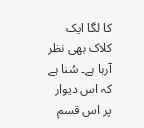کا لگا ایک کلاک بھی نظر آرہا ہے۔ سُنا ہے کہ اس دیوار پر اس قسم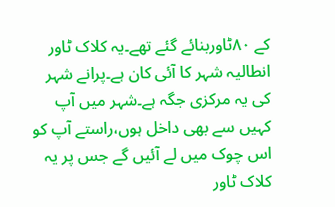کے ۸۰ٹاوربنائے گئے تھے۔یہ کلاک ٹاور انطالیہ شہر کا آئی کان ہے۔پرانے شہر کی یہ مرکزی جگہ ہے۔شہر میں آپ کہیں سے بھی داخل ہوں،راستے آپ کو اس چوک میں لے آئیں گے جس پر یہ کلاک ٹاور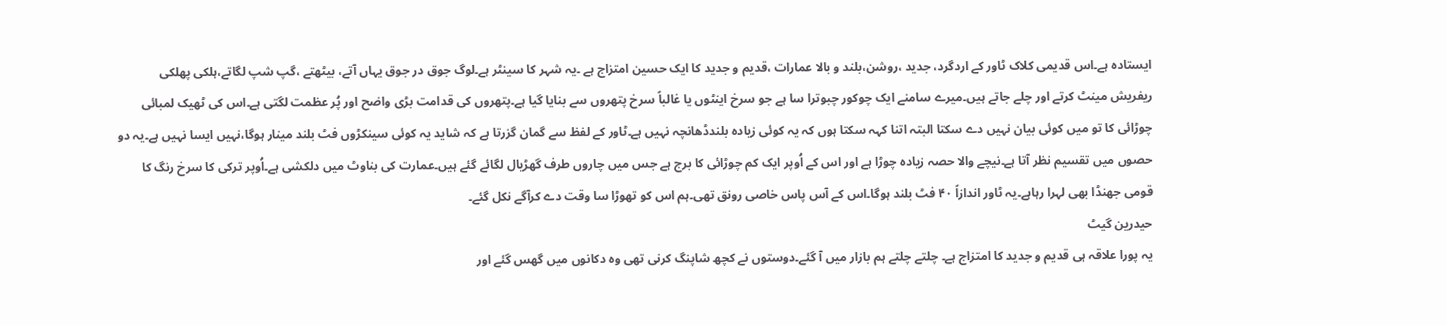ایستادہ ہے۔اس قدیمی کلاک ٹاور کے اردگرد، جدید ،روشن،بلند و بالا عمارات ،قدیم و جدید کا ایک حسین امتزاج ہے ۔یہ شہر کا سینٹر ہے۔لوگ جوق در جوق یہاں آتے، بیٹھتے ،گپ شپ لگاتے،ہلکی پھلکی ریفریش مینٹ کرتے اور چلے جاتے ہیں۔میرے سامنے ایک چوکور چبوترا سا ہے جو سرخ اینٹوں یا غالباً سرخ پتھروں سے بنایا گیا ہے۔پتھروں کی قدامت بڑی واضح اور پُر عظمت لگتی ہے۔اس کی ٹھیک لمبائی چوڑائی کا تو میں کوئی بیان نہیں دے سکتا البتہ اتنا کہہ سکتا ہوں کہ یہ کوئی زیادہ بلندڈھانچہ نہیں ہے۔ٹاور کے لفظ سے گمان گزرتا ہے کہ شاید یہ کوئی سینکڑوں فٹ بلند مینار ہوگا،نہیں ایسا نہیں ہے۔یہ دو حصوں میں تقسیم نظر آتا ہے۔نیچے والا حصہ زیادہ چوڑا ہے اور اس کے اُوپر ایک کم چوڑائی کا برج ہے جس میں چاروں طرف گھڑیال لگائے گئے ہیں۔عمارت کی بناوٹ میں دلکشی ہے۔اُوپر ترکی کا سرخ رنگ کا قومی جھنڈا بھی لہرا رہاہے۔یہ ٹاور اندازاً ۴۰ فٹ بلند ہوگا۔اس کے آس پاس خاصی رونق تھی۔ہم اس کو تھوڑا سا وقت دے کرآگے نکل گئے۔
حیدرین گیٹ
یہ پورا علاقہ ہی قدیم و جدید کا امتزاج ہے۔ چلتے چلتے ہم بازار میں آ گئے۔دوستوں نے کچھ شاپنگ کرنی تھی وہ دکانوں میں گھس گئے اور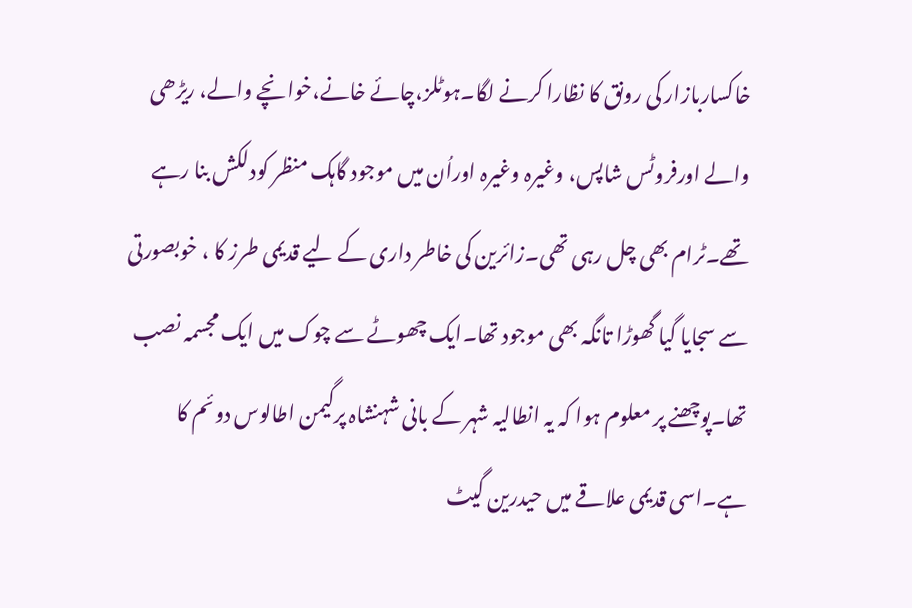خاکساربازار کی رونق کا نظارا کرنے لگا۔ہوٹلز،چائے خانے،خوانچے والے، ریڑھی والے اورفروٹس شاپس، وغیرہ وغیرہ اوراُن میں موجود گاہک منظر کودلکش بنا رہے تھے۔ٹرام بھی چل رہی تھی۔زائرین کی خاطر داری کے لیے قدیمی طرز کا ، خوبصورتی سے سجایا گیا گھوڑا تانگہ بھی موجود تھا۔ایک چھوٹے سے چوک میں ایک مجسمہ نصب تھا۔پوچھنے پر معلوم ہوا کہ یہ انطالیہ شہر کے بانی شہنشاہ پرگیمن اطالوس دوئم کا ہے۔اسی قدیمی علاقے میں حیدرین گیٹ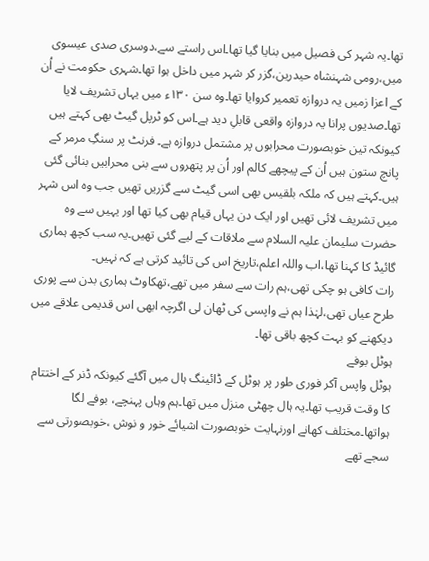تھا۔یہ شہر کی فصیل میں بنایا گیا تھا۔اس راستے سے،دوسری صدی عیسوی میں،رومی شہنشاہ حیدرین،گزر کر شہر میں داخل ہوا تھا۔شہری حکومت نے اُن کے اعزا زمیں یہ دروازہ تعمیر کروایا تھا۔وہ سن ۱۳۰ء میں یہاں تشریف لایا تھا۔صدیوں پرانا یہ دروازہ واقعی قابلِ دید ہے۔اس کو ٹرپل گیٹ بھی کہتے ہیں کیونکہ تین خوبصورت محرابوں پر مشتمل دروازہ ہے۔ فرنٹ پر سنگِ مرمر کے پانچ ستون ہیں اُن کے پیچھے کالم اور اُن پر پتھروں سے بنی محرابیں بنائی گئی ہیں۔کہتے ہیں کہ ملکہ بلقیس بھی اسی گیٹ سے گزریں تھیں جب وہ اس شہر میں تشریف لائی تھیں اور ایک دن یہاں قیام بھی کیا تھا اور یہیں سے وہ حضرت سلیمان علیہ السلام سے ملاقات کے لیے گئی تھیں۔یہ سب کچھ ہماری گائیڈ کا کہنا تھا،اب واللہ اعلم،تاریخ اس کی تائید کرتی ہے کہ نہیں۔
رات کافی ہو چکی تھی،ہم رات سے سفر میں تھے،تھکاوٹ ہماری بدن سے پوری طرح عیاں تھی،لہٰذا ہم نے واپسی کی ٹھان لی اگرچہ ابھی اس قدیمی علاقے میں دیکھنے کو بہت کچھ باقی تھا۔
ہوٹل بوفے
ہوٹل واپس آکر فوری طور پر ہوٹل کے ڈائینگ ہال میں آگئے کیونکہ ڈنر کے اختتام کا وقت قریب تھا۔یہ ہال چھٹی منزل میں تھا۔ہم وہاں پہنچے، بوفے لگا ہواتھا۔مختلف کھانے اورنہایت خوبصورت اشیائے خور و نوش ،خوبصورتی سے سجے تھے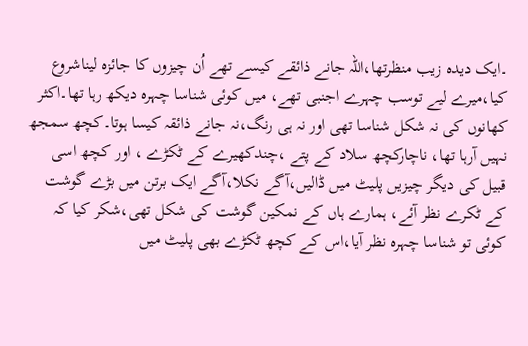۔ایک دیدہ زیب منظرتھا،اللہ جانے ذائقے کیسے تھے اُن چیزوں کا جائزہ لیناشروع کیا،میرے لیے توسب چہرے اجنبی تھے، میں کوئی شناسا چہرہ دیکھ رہا تھا۔اکثر کھانوں کی نہ شکل شناسا تھی اور نہ ہی رنگ،نہ جانے ذائقہ کیسا ہوتا۔کچھ سمجھ نہیں آرہا تھا، ناچارکچھ سلاد کے پتے ،چندکھیرے کے ٹکڑے ، اور کچھ اسی قبیل کی دیگر چیزیں پلیٹ میں ڈالیں،آگے نکلا،آگے ایک برتن میں بڑے گوشت کے ٹکرے نظر آئے، ہمارے ہاں کے نمکین گوشت کی شکل تھی،شکر کیا کہ کوئی تو شناسا چہرہ نظر آیا،اس کے کچھ ٹکڑے بھی پلیٹ میں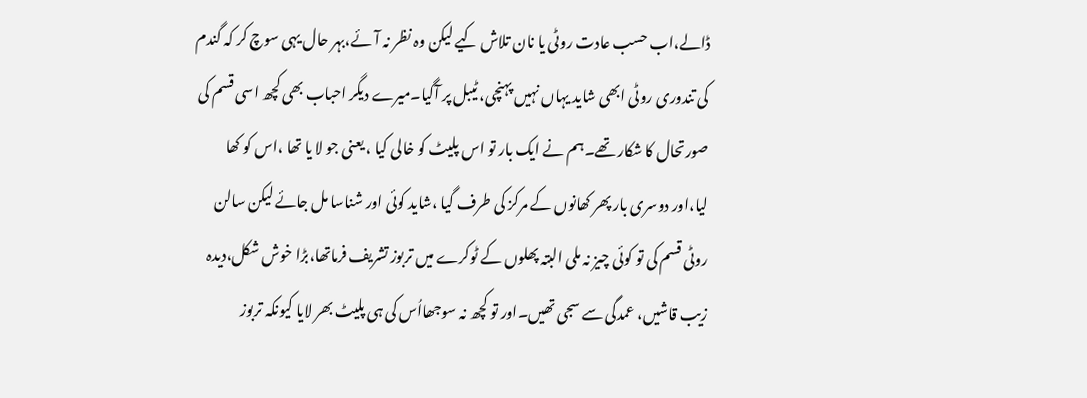ڈالے،اب حسب عادت روٹی یا نان تلاش کیے لیکن وہ نظر نہ آئے،بہر حال یہی سوچ کر کہ گندم کی تندوری روٹی ابھی شاید یہاں نہیں پہنچی، ٹیبل پر آگیا۔میرے دیگر احباب بھی کچھ اسی قسم کی صورتحال کا شکار تھے۔ہم نے ایک بار تو اس پلیٹ کو خالی کیا ، یعنی جو لا یا تھا ،اس کو کھا لیا،اور دوسری بار پھر کھانوں کے مرکز کی طرف گیا ،شاید کوئی اور شناسا مل جائے لیکن سالن روٹی قسم کی تو کوئی چیز نہ ملی البتہ پھلوں کے ٹوکرے میں تربوز تشریف فرماتھا،بڑا خوش شکل،دیدہ زیب قاشیں، عمدگی سے سجی تھیں۔اور تو کچھ نہ سوجھااُس کی ہی پلیٹ بھر لایا کیونکہ تربوز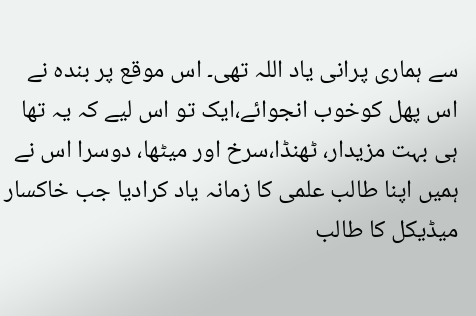سے ہماری پرانی یاد اللہ تھی۔ اس موقع پر بندہ نے اس پھل کوخوب انجوائے،ایک تو اس لیے کہ یہ تھا ہی بہت مزیدار، ٹھنڈا،سرخ اور میٹھا، دوسرا اس نے ہمیں اپنا طالب علمی کا زمانہ یاد کرادیا جب خاکسار میڈیکل کا طالب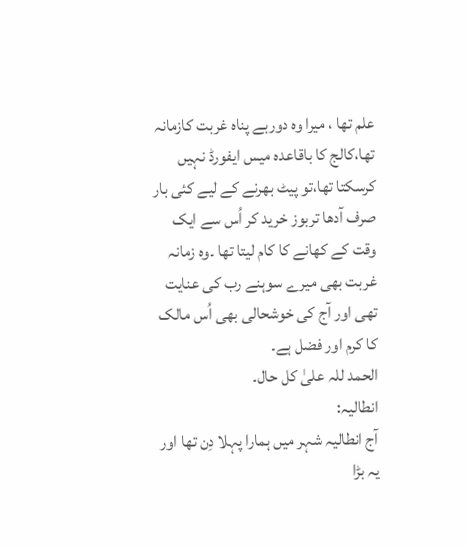علم تھا ، میرا وہ دوربے پناہ غربت کازمانہ تھا،کالج کا باقاعدہ میس ایفورڈ نہیں کرسکتا تھا،تو پیٹ بھرنے کے لیے کئی بار صرف آدھا تربوز خرید کر اُس سے ایک وقت کے کھانے کا کام لیتا تھا ۔وہ زمانہ غربت بھی میرے سوہنے رب کی عنایت تھی اور آج کی خوشحالی بھی اُس مالک کا کرم اور فضل ہے۔
الحمد للہ علیٰ کل حال۔
انطالیہ:
آج انطالیہ شہر میں ہمارا پہلا دِن تھا اور یہ بڑا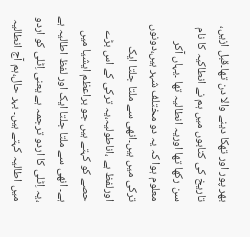بھر پور اور تھکا دینے والا دن تھا۔قبل ازیں، تاریخ کی کتابوں میں ہم نے انطاکیہ کا نام سن رکھا تھا اوریہ انطالیہ تھا ۔یہاں آکر معلوم ہوا کہ یہ دو مختلف شہر ہیں،دونوں ترکی میں ہیں۔انھی سے ملتا جلتا ایک اورلفظ ہے ،اناطولیہ،یہ ترکی کے اس بڑے حصے کو کہتے ہیں جو براعظم ایشیا میں ہے۔ انھی سے ملتا جلتا ایک اور لفظ اطالیہ ہے ،یہ اِٹلی کا اردو ترجمہ ہے یعنی اِٹلی کو اردو میں اطالیہ کہتے ہیں۔ بہر حال،ہم آج انطالیہ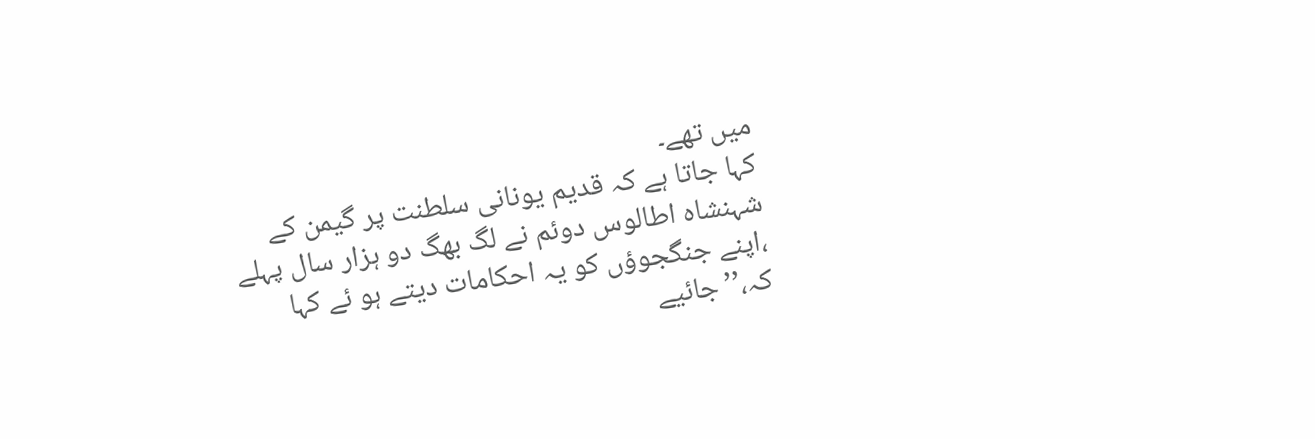میں تھے۔
کہا جاتا ہے کہ قدیم یونانی سلطنت پر گیمن کے شہنشاہ اطالوس دوئم نے لگ بھگ دو ہزار سال پہلے ،اپنے جنگجوؤں کو یہ احکامات دیتے ہو ئے کہا کہ،’’جائیے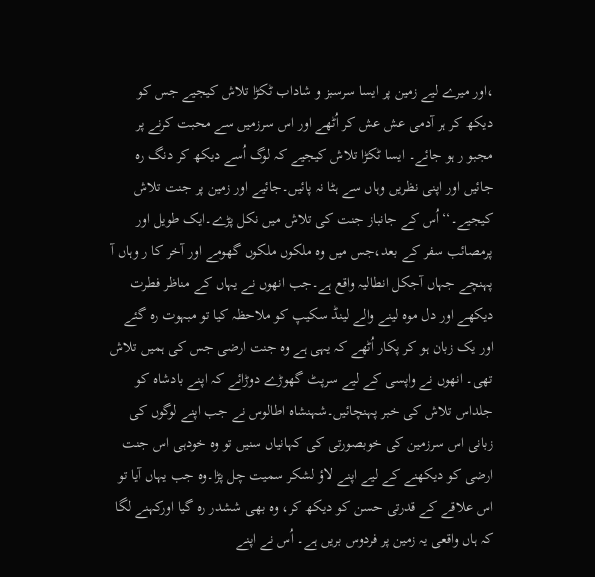،اور میرے لیے زمین پر ایسا سرسبز و شاداب ٹکڑا تلاش کیجیے جس کو دیکھ کر ہر آدمی عش عش کر اُٹھے اور اس سرزمیں سے محبت کرنے پر مجبو ر ہو جائے۔ ایسا ٹکڑا تلاش کیجیے کہ لوگ اُسے دیکھ کر دنگ رہ جائیں اور اپنی نظریں وہاں سے ہٹا نہ پائیں۔جائیے اور زمین پر جنت تلاش کیجیے۔‘‘اُس کے جانباز جنت کی تلاش میں نکل پڑے۔ایک طویل اور پرمصائب سفر کے بعد،جس میں وہ ملکوں ملکوں گھومے اور آخر کا ر وہاں آ پہنچے جہاں آجکل انطالیہ واقع ہے۔جب انھوں نے یہاں کے مناظر فطرت دیکھے اور دل موہ لینے والے لینڈ سکیپ کو ملاحظہ کیا تو مبہوت رہ گئے اور یک زبان ہو کر پکار اُٹھے کہ یہی ہے وہ جنت ارضی جس کی ہمیں تلاش تھی۔ انھوں نے واپسی کے لیے سرپٹ گھوڑے دوڑائے کہ اپنے بادشاہ کو جلداس تلاش کی خبر پہنچائیں۔شہنشاہ اطالوس نے جب اپنے لوگوں کی زبانی اس سرزمین کی خوبصورتی کی کہانیاں سنیں تو وہ خودہی اس جنت ارضی کو دیکھنے کے لیے اپنے لاؤ لشکر سمیت چل پڑا۔وہ جب یہاں آیا تو اس علاقے کے قدرتی حسن کو دیکھ کر، وہ بھی ششدر رہ گیا اورکہنے لگا کہ ہاں واقعی یہ زمین پر فردوس بریں ہے۔ اُس نے اپنے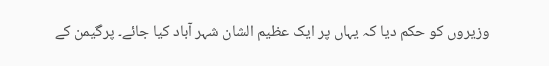وزیروں کو حکم دیا کہ یہاں پر ایک عظیم الشان شہر آباد کیا جائے۔ پرگیمن کے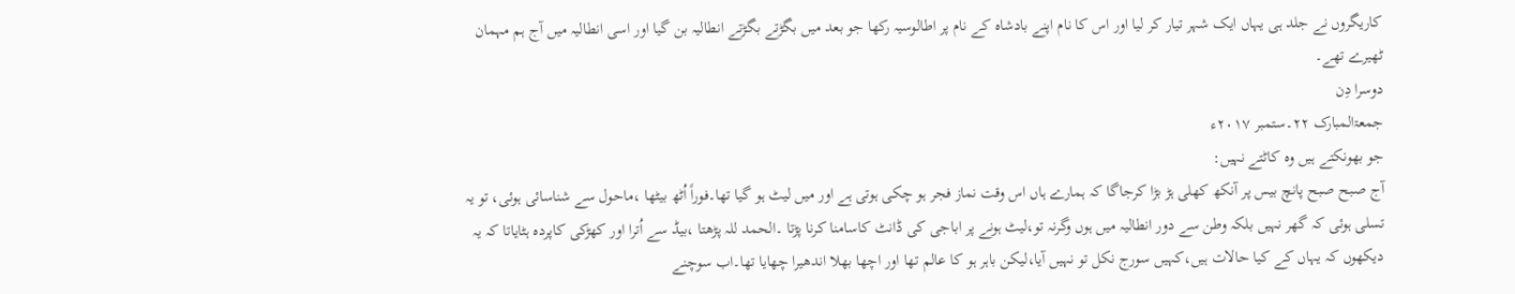کاریگروں نے جلد ہی یہاں ایک شہر تیار کر لیا اور اس کا نام اپنے بادشاہ کے نام پر اطالوسیہ رکھا جو بعد میں بگڑتے بگڑتے انطالیہ بن گیا اور اسی انطالیہ میں آج ہم مہمان ٹھیرے تھے۔
دوسرا دِن
جمعۃالمبارک ۲۲۔ستمبر ۲۰۱۷ء
جو بھونکتے ہیں وہ کاٹتے نہیں:
آج صبح صبح پانچ بیس پر آنکھ کھلی ہڑ بڑا کرجاگا کہ ہمارے ہاں اس وقت نماز فجر ہو چکی ہوتی ہے اور میں لیٹ ہو گیا تھا۔فوراً اُٹھ بیٹھا ،ماحول سے شناسائی ہوئی، تو یہ تسلی ہوئی کہ گھر نہیں بلکہ وطن سے دور انطالیہ میں ہوں وگرنہ تو،لیٹ ہونے پر اباجی کی ڈانٹ کاسامنا کرنا پڑتا ۔الحمد للہ پڑھتا ،بیڈ سے اُترا اور کھڑکی کاپردہ ہٹایاتا کہ یہ دیکھوں کہ یہاں کے کیا حالات ہیں،کہیں سورج نکل تو نہیں آیا،لیکن باہر ہو کا عالم تھا اور اچھا بھلا اندھیرا چھایا تھا۔اب سوچنے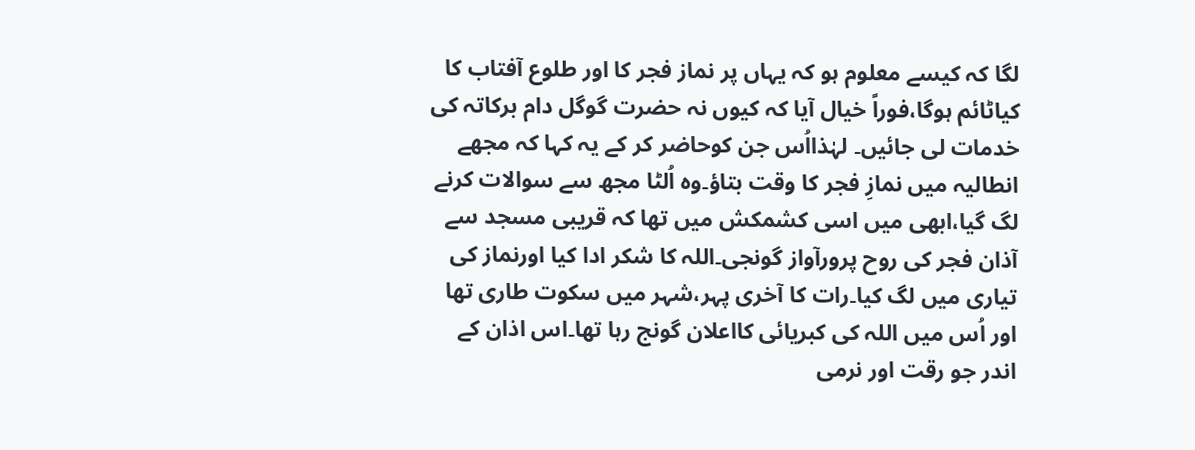لگا کہ کیسے معلوم ہو کہ یہاں پر نماز فجر کا اور طلوع آفتاب کا کیاٹائم ہوگا،فوراً خیال آیا کہ کیوں نہ حضرت گوگل دام برکاتہ کی خدمات لی جائیں۔ لہٰذااُس جن کوحاضر کر کے یہ کہا کہ مجھے انطالیہ میں نمازِ فجر کا وقت بتاؤ۔وہ اُلٹا مجھ سے سوالات کرنے لگ گیا،ابھی میں اسی کشمکش میں تھا کہ قریبی مسجد سے آذان فجر کی روح پرورآواز گونجی۔اللہ کا شکر ادا کیا اورنماز کی تیاری میں لگ کیا۔رات کا آخری پہر،شہر میں سکوت طاری تھا اور اُس میں اللہ کی کبریائی کااعلان گونج رہا تھا۔اس اذان کے اندر جو رقت اور نرمی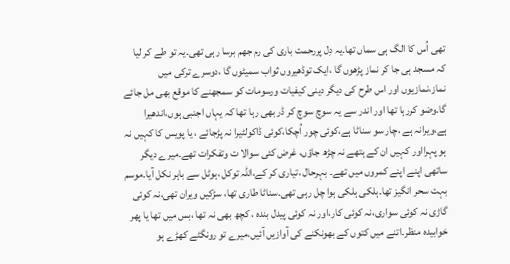تھی اُس کا الگ ہی سماں تھا۔یہ دِل پررحمت باری کی رم جھم برسا رہی تھی۔یہ تو طے کر لیا کہ مسجد ہی جا کر نماز پڑھوں گا ،ایک توڈھیروں ثواب سمیٹوں گا ،دوسرے ترکی میں نماز،نمازیوں اور اس طرح کی دیگر دینی کیفیات ورسومات کو سمجھنے کا موقع بھی مل جائے گا۔وضو کررہا تھا اور اندر سے یہ سوچ سوچ کر ڈر بھی رہا تھا کہ یہاں اجنبی ہوں،اندھیرا ہے،ویرانہ ہے ،چار سو سناٹا ہے،کوئی چور اُچکا،کوئی ڈاکولٹیرا نہ پڑجائے ، یا پویس کا کہیں نہ ہو پہرااور کہیں ان کے ہتھے نہ چڑھ جاؤں، غرض کئی سوالا ت وتفکرات تھے۔میرے دیگر ساتھی اپنے اپنے کمروں میں تھے۔ بہرحال ،تیاری کر کے،اللہ توکل ،ہوٹل سے باہر نکل آیا۔موسم بہت سحر انگیز تھا۔ہلکی ہلکی ہوا چل رہی تھی۔سناٹا طاری تھا، سڑکیں ویران تھی،نہ کوئی گاڑی نہ کوئی سواری،نہ کوئی کار،اور نہ کوئی پیدل بندہ ، کچھ بھی نہ تھا ،بس میں تھا یا پھر خوابیدہ منظر۔اتنے میں کتوں کے بھونکنے کی آوازیں آئیں،میرے تو رونگٹے کھڑے ہو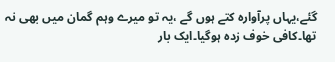گئے،یہاں پرآوارہ کتے ہوں گے ،یہ تو میرے وہم گمان میں بھی نہ تھا۔کافی خوف زدہ ہوگیا۔ایک بار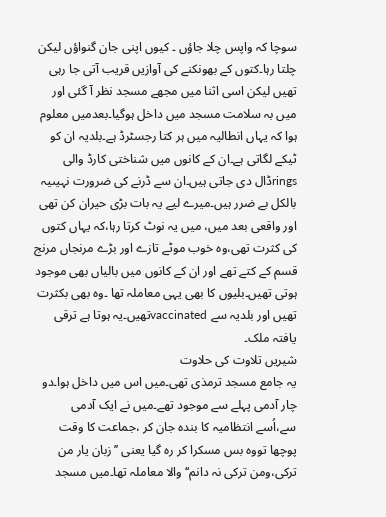سوچا کہ واپس چلا جاؤں ۔ کیوں اپنی جان گنواؤں لیکن چلتا رہا۔کتوں کے بھونکنے کی آوازیں قریب آتی جا رہی تھیں لیکن اسی اثنا میں مجھے مسجد نظر آ گئی اور میں بہ سلامت مسجد میں داخل ہوگیا۔بعدمیں معلوم ہوا کہ یہاں انطالیہ میں ہر کتا رجسٹرڈ ہے۔بلدیہ ان کو ٹیکے لگاتی ہے۔ان کے کانوں میں شناختی کارڈ والی ringsڈال دی جاتی ہیں۔ان سے ڈرنے کی ضرورت نہیںیہ بالکل بے ضرر ہیں۔میرے لیے یہ بات بڑی حیران کن تھی اور واقعی بعد میں، میں یہ نوٹ کرتا رہا،کہ یہاں کتوں کی کثرت تھی،وہ خوب موٹے تازے اور بڑے مرنجاں مرنج قسم کے کتے تھے اور ان کے کانوں میں بالیاں بھی موجود ہوتی تھیں۔بلیوں کا بھی یہی معاملہ تھا ۔وہ بھی بکثرت تھیں اور بلدیہ سے vaccinatedتھیں۔یہ ہوتا ہے ترقی یافتہ ملک۔
شیریں تلاوت کی حلاوت
یہ جامع مسجد ترمذی تھی۔میں اس میں داخل ہوا۔دو چار آدمی پہلے سے موجود تھے۔میں نے ایک آدمی سے،اُسے انتظامیہ کا بندہ جان کر ،جماعت کا وقت پوچھا تووہ بس مسکرا کر رہ گیا یعنی ’’زبان یار من ترکی،ومن ترکی نہ دانم‘‘ والا معاملہ تھا۔میں مسجد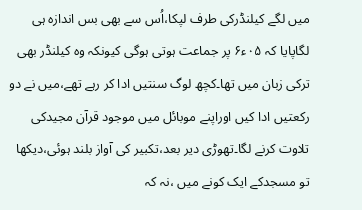میں لگے کیلنڈرکی طرف لپکا،اُس سے بھی بس اندازہ ہی لگاپایا کہ ۰۵ء۶ پر جماعت ہوتی ہوگی کیونکہ وہ کیلنڈر بھی ترکی زبان میں تھا۔کچھ لوگ سنتیں ادا کر رہے تھے،میں نے دو رکعتیں ادا کیں اوراپنے موبائل میں موجود قرآن مجیدکی تلاوت کرنے لگا۔تھوڑی دیر بعد،تکبیر کی آواز بلند ہوئی،دیکھا تو مسجدکے ایک کونے میں ،نہ کہ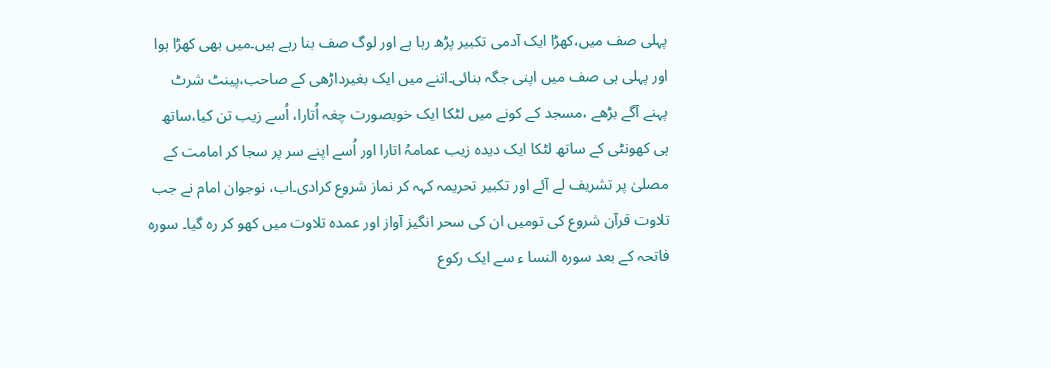پہلی صف میں،کھڑا ایک آدمی تکبیر پڑھ رہا ہے اور لوگ صف بنا رہے ہیں۔میں بھی کھڑا ہوا اور پہلی ہی صف میں اپنی جگہ بنائی۔اتنے میں ایک بغیرداڑھی کے صاحب،پینٹ شرٹ پہنے آگے بڑھے ،مسجد کے کونے میں لٹکا ایک خوبصورت چغہ اُتارا، اُسے زیب تن کیا،ساتھ ہی کھونٹی کے ساتھ لٹکا ایک دیدہ زیب عمامہُ اتارا اور اُسے اپنے سر پر سجا کر امامت کے مصلیٰ پر تشریف لے آئے اور تکبیر تحریمہ کہہ کر نماز شروع کرادی۔اب، نوجوان امام نے جب تلاوت قرآن شروع کی تومیں ان کی سحر انگیز آواز اور عمدہ تلاوت میں کھو کر رہ گیا۔ سورہ فاتحہ کے بعد سورہ النسا ء سے ایک رکوع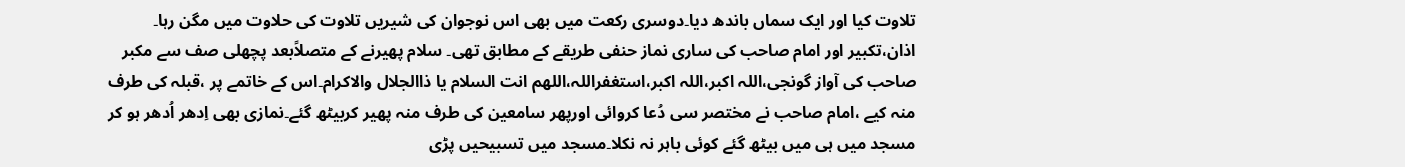تلاوت کیا اور ایک سماں باندھ دیا۔دوسری رکعت میں بھی اس نوجوان کی شیریں تلاوت کی حلاوت میں مگن رہا۔ اذان،تکبیر اور امام صاحب کی ساری نماز حنفی طریقے کے مطابق تھی۔ سلام پھیرنے کے متصلاًبعد پچھلی صف سے مکبر صاحب کی آواز گونجی،اللہ اکبر،اللہ اکبر،استغفراللہ،اللھم انت السلام یا ذاالجلال والاکرام۔اس کے خاتمے پر ،قبلہ کی طرف منہ کیے ،امام صاحب نے مختصر سی دُعا کروائی اورپھر سامعین کی طرف منہ پھیر کربیٹھ گئے۔نمازی بھی اِدھر اُدھر ہو کر مسجد میں ہی میں بیٹھ گئے کوئی باہر نہ نکلا۔مسجد میں تسبیحیں پڑی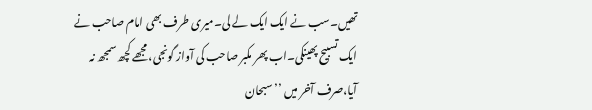تھیں۔سب نے ایک ایک لے لی۔میری طرف بھی امام صاحب نے ایک تسبیح پھینکی۔اب پھر مکبر صاحب کی آواز گونجی،مجھے کچھ سمجھ نہ آیا،صرف آخر میں ’’سبحان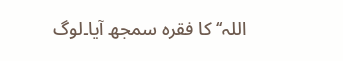اللہ‘‘ کا فقرہ سمجھ آیا۔لوگ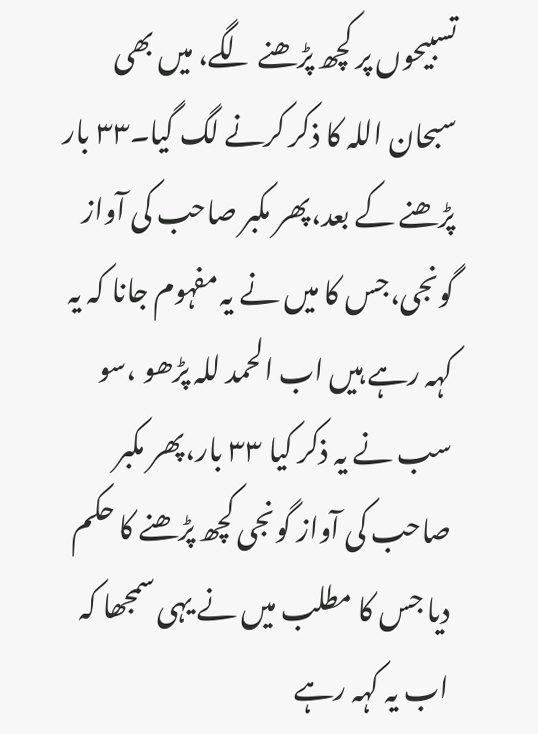تسبیحوں پر کچھ پڑھنے لگے، میں بھی سبحان اللہ کا ذکر کرنے لگ گیا۔۳۳ بار پڑھنے کے بعد،پھر مکبر صاحب کی آواز گونجی،جس کا میں نے یہ مفہوم جانا کہ یہ کہہ رہے ہیں اب الحمد للہ پڑھو ،سو سب نے یہ ذکر کیا ۳۳ بار،پھر مکبر صاحب کی آواز گونجی کچھ پڑھنے کا حکم دیا جس کا مطلب میں نے یہی سمجھا کہ اب یہ کہہ رہے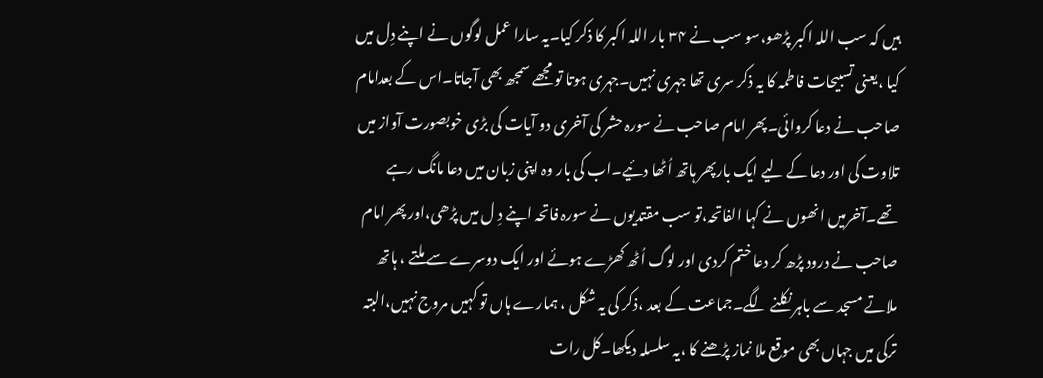ہیں کہ سب اللہ اکبر پڑھو،سو سب نے ۳۴ بار اللہ اکبر کا ذکر کیا۔یہ سارا عمل لوگوں نے اپنے دِل میں کیا ،یعنی تسبیحات فاطمہ کا یہ ذکر سری تھا جہری نہیں۔جہری ہوتا تو مجھے سمجھ بھی آجاتا۔اس کے بعدامام صاحب نے دعا کروائی۔پھر امام صاحب نے سورہ حشر کی آخری دو آیات کی بڑی خوبصورت آواز میں تلاوت کی اور دعا کے لیے ایک بارپھر ہاتھ اُٹھا دئیے۔اب کی بار وہ اپنی زبان میں دعا مانگ رہے تھے۔آخرمیں انھوں نے کہا الفاتحہ،تو سب مقتدیوں نے سورہ فاتحہ اپنے دِ ل میں پڑھی،اور پھر امام صاحب نے درود پڑھ کر دعا ختم کردی اور لوگ اُٹھ کھڑے ہوئے اور ایک دوسرے سے ملتے ، ہاتھ ملاتے مسجد سے باہر نکلنے لگے۔جماعت کے بعد ،ذکر کی یہ شکل ، ہمارے ہاں تو کہیں مروج نہیں،البتہ ترکی میں جہاں بھی موقع ملا نماز پڑھنے کا ،یہ سلسلہ دیکھا۔کل رات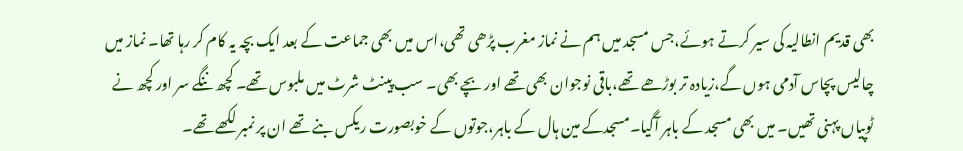بھی قدیم انطالیہ کی سیر کرتے ہوئے،جس مسجد میں ہم نے نماز مغرب پڑھی تھی،اس میں بھی جماعت کے بعد ایک بچہ یہ کام کر رہا تھا۔ نماز میں چالیس پچاس آدمی ہوں گے،زیادہ تر بوڑھے تھے،باقی نوجوان بھی تھے اور بچے بھی۔ سب پینٹ شرٹ میں ملبوس تھے۔ کچھ ننگے سر اور کچھ نے ٹوپیاں پہنی تھیں۔ میں بھی مسجد کے باہر آگیا۔مسجدکے مین ہال کے باہر،جوتوں کے خوبصورت ریکس بنے تھے ان پر نمبر لکھے تھے۔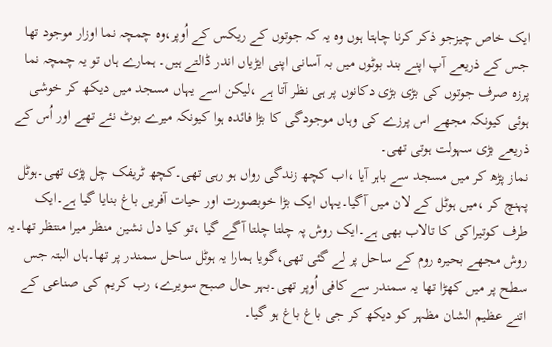ایک خاص چیزجو ذکر کرنا چاہتا ہوں وہ یہ کہ جوتوں کے ریکس کے اُوپر،وہ چمچہ نما اوزار موجود تھا جس کے ذریعے آپ اپنے بند بوٹوں میں بہ آسانی اپنی ایڑیاں اندر ڈالتے ہیں۔ ہمارے ہاں تو یہ چمچہ نما پرزہ صرف جوتوں کی بڑی بڑی دکانوں پر ہی نظر آتا ہے ،لیکن اسے یہاں مسجد میں دیکھ کر خوشی ہوئی کیونکہ مجھے اس پرزے کی وہاں موجودگی کا بڑا فائدہ ہوا کیونکہ میرے بوٹ نئے تھے اور اُس کے ذریعے بڑی سہولت ہوتی تھی۔
نماز پڑھ کر میں مسجد سے باہر آیا ،اب کچھ زندگی رواں ہو رہی تھی۔کچھ ٹریفک چل پڑی تھی۔ہوٹل پہنچ کر ،میں ہوٹل کے لان میں آگیا۔یہاں ایک بڑا خوبصورت اور حیات آفریں باغ بنایا گیا ہے۔ایک طرف کوتیراکی کا تالاب بھی ہے۔ایک روش پہ چلتا چلتا آگے گیا ،تو کیا دل نشین منظر میرا منتظر تھا۔یہ روش مجھے بحیرہ روم کے ساحل پر لے گئی تھی،گویا ہمارا یہ ہوٹل ساحل سمندر پر تھا۔ہاں البتہ جس سطح پر میں کھڑا تھا یہ سمندر سے کافی اُوپر تھی۔بہر حال صبح سویرے، رب کریم کی صناعی کے اتنے عظیم الشان مظہر کو دیکھ کر جی باغ باغ ہو گیا۔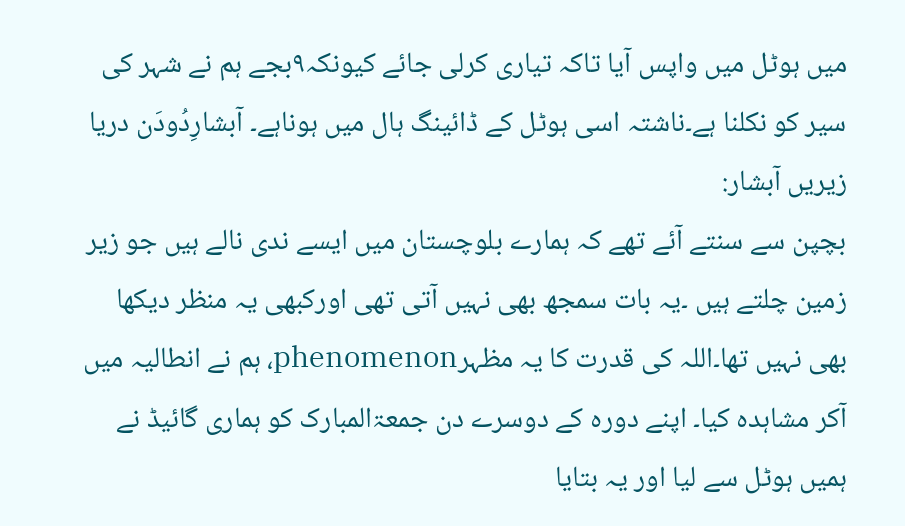میں ہوٹل میں واپس آیا تاکہ تیاری کرلی جائے کیونکہ۹بجے ہم نے شہر کی سیر کو نکلنا ہے۔ناشتہ اسی ہوٹل کے ڈائینگ ہال میں ہوناہے۔ آبشارِدُودَن دریا
زیریں آبشار:
بچپن سے سنتے آئے تھے کہ ہمارے بلوچستان میں ایسے ندی نالے ہیں جو زیر زمین چلتے ہیں ۔یہ بات سمجھ بھی نہیں آتی تھی اورکبھی یہ منظر دیکھا بھی نہیں تھا۔اللہ کی قدرت کا یہ مظہرphenomenon، ہم نے انطالیہ میں آکر مشاہدہ کیا۔ اپنے دورہ کے دوسرے دن جمعۃالمبارک کو ہماری گائیڈ نے ہمیں ہوٹل سے لیا اور یہ بتایا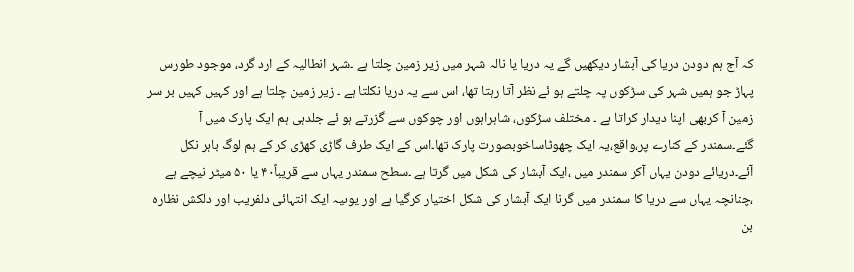کہ آج ہم دودن دریا کی آبشار دیکھیں گے یہ دریا یا نالہ شہر میں زیر زمین چلتا ہے ۔شہر انطالیہ کے ارد گرد، موجود طورس پہاڑ جو ہمیں شہر کی سڑکوں پہ چلتے ہو ئے نظر آتا رہتا تھا، اس سے یہ دریا نکلتا ہے ۔ زیر زمین چلتا ہے اور کہیں کہیں بر سر زمین آ کربھی اپنا دیدار کراتا ہے ۔ مختلف سڑکوں، شاہراہوں اور چوکوں سے گزرتے ہو ئے جلدہی ہم ایک پارک میں آ گئے۔سمندر کے کنارے پر،واقع،یہ ایک چھوٹاساخوبصورت پارک تھا۔اس کے ایک طرف گاڑی کھڑی کر کے ہم لوگ باہر نکل آئے۔دریائے دودن یہاں آکر سمندر میں ،ایک آبشار کی شکل میں گرتا ہے ۔سطح سمندر یہاں سے قریباً۴۰ یا ۵۰ میٹر نیچے ہے ،چنانچہ یہاں سے دریا کا سمندر میں گرنا ایک آبشار کی شکل اختیار کرگیا ہے اور یوںیہ ایک انتہائی دلفریب اور دلکش نظارہ بن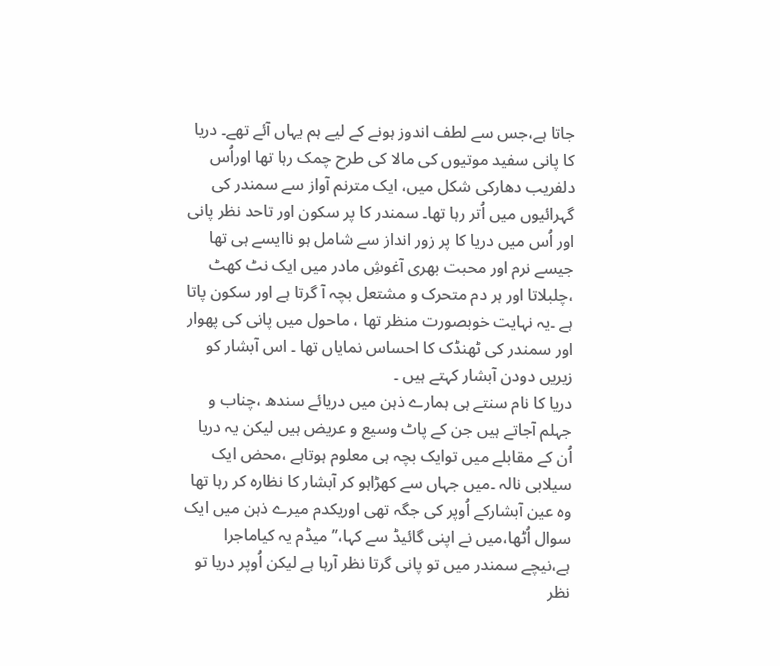جاتا ہے،جس سے لطف اندوز ہونے کے لیے ہم یہاں آئے تھے۔ دریا کا پانی سفید موتیوں کی مالا کی طرح چمک رہا تھا اوراُس دلفریب دھارکی شکل میں، ایک مترنم آواز سے سمندر کی گہرائیوں میں اُتر رہا تھا۔ سمندر کا پر سکون اور تاحد نظر پانی اور اُس میں دریا کا پر زور انداز سے شامل ہو ناایسے ہی تھا جیسے نرم اور محبت بھری آغوشِ مادر میں ایک نٹ کھٹ ،چلبلاتا اور ہر دم متحرک و مشتعل بچہ آ گرتا ہے اور سکون پاتا ہے ۔یہ نہایت خوبصورت منظر تھا ، ماحول میں پانی کی پھوار اور سمندر کی ٹھنڈک کا احساس نمایاں تھا ۔ اس آبشار کو زیریں دودن آبشار کہتے ہیں ۔
دریا کا نام سنتے ہی ہمارے ذہن میں دریائے سندھ ،چناب و جہلم آجاتے ہیں جن کے پاٹ وسیع و عریض ہیں لیکن یہ دریا اُن کے مقابلے میں توایک بچہ ہی معلوم ہوتاہے ،محض ایک سیلابی نالہ ۔میں جہاں سے کھڑاہو کر آبشار کا نظارہ کر رہا تھا وہ عین آبشارکے اُوپر کی جگہ تھی اوریکدم میرے ذہن میں ایک سوال اُٹھا،میں نے اپنی گائیڈ سے کہا،’’میڈم یہ کیاماجرا ہے،نیچے سمندر میں تو پانی گرتا نظر آرہا ہے لیکن اُوپر دریا تو نظر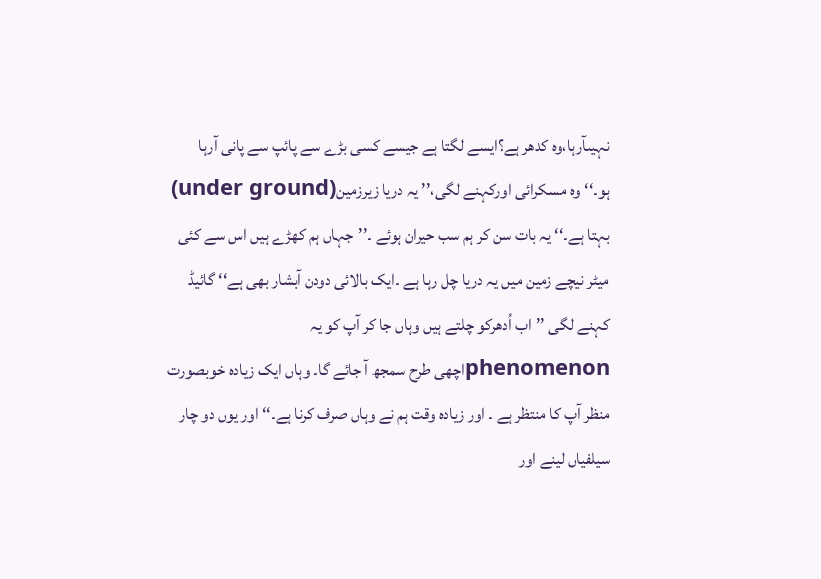نہیںآرہا،وہ کدھر ہے؟ایسے لگتا ہے جیسے کسی بڑے سے پائپ سے پانی آرہا ہو۔‘‘وہ مسکرائی اورکہنے لگی،’’ یہ دریا زیرزمین(under ground) بہتا ہے۔‘‘ یہ بات سن کر ہم سب حیران ہوئے ۔’’جہاں ہم کھڑے ہیں اس سے کئی میٹر نیچے زمین میں یہ دریا چل رہا ہے ۔ایک بالائی دودن آبشار بھی ہے‘‘ گائیڈ کہنے لگی ’’اب اُدھرکو چلتے ہیں وہاں جا کر آپ کو یہ phenomenonاچھی طرح سمجھ آ جائے گا۔ وہاں ایک زیادہ خوبصورت منظر آپ کا منتظر ہے ۔ اور زیادہ وقت ہم نے وہاں صرف کرنا ہے۔‘‘ اور یوں دو چار سیلفیاں لینے اور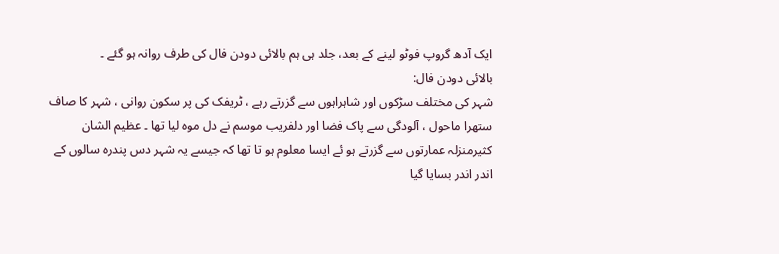ایک آدھ گروپ فوٹو لینے کے بعد، جلد ہی ہم بالائی دودن فال کی طرف روانہ ہو گئے ۔
بالائی دودن فال:
شہر کی مختلف سڑکوں اور شاہراہوں سے گزرتے رہے ، ٹریفک کی پر سکون روانی ، شہر کا صاف ستھرا ماحول ، آلودگی سے پاک فضا اور دلفریب موسم نے دل موہ لیا تھا ۔ عظیم الشان کثیرمنزلہ عمارتوں سے گزرتے ہو ئے ایسا معلوم ہو تا تھا کہ جیسے یہ شہر دس پندرہ سالوں کے اندر اندر بسایا گیا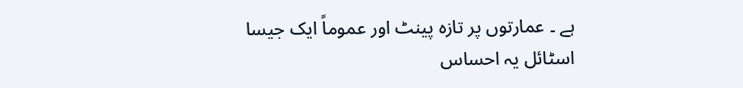ہے ۔ عمارتوں پر تازہ پینٹ اور عموماً ایک جیسا اسٹائل یہ احساس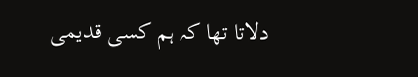دلاتا تھا کہ ہم کسی قدیمی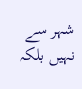شہر سے نہیں بلکہ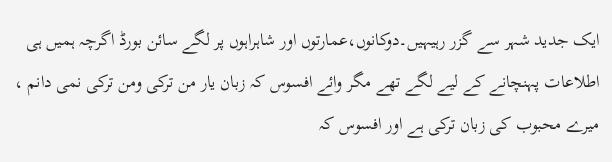ایک جدید شہر سے گزر رہیہیں۔دوکانوں،عمارتوں اور شاہراہوں پر لگے سائن بورڈ اگرچہ ہمیں ہی اطلاعات پہنچانے کے لیے لگے تھے مگر وائے افسوس کہ زبان یار من ترکی ومن ترکی نمی دانم ، میرے محبوب کی زبان ترکی ہے اور افسوس کہ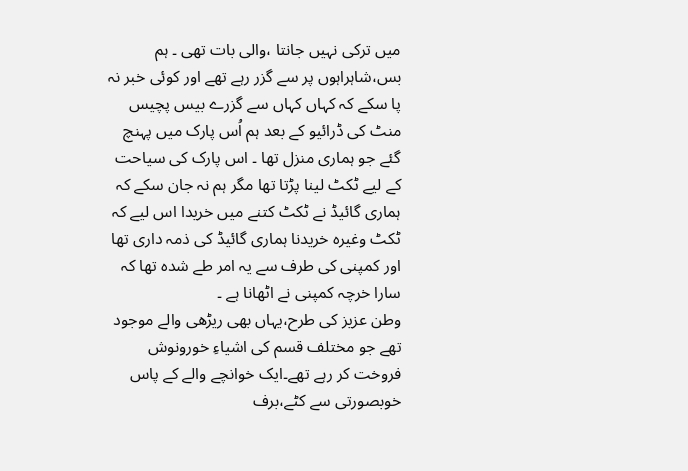میں ترکی نہیں جانتا ،والی بات تھی ۔ ہم بس،شاہراہوں پر سے گزر رہے تھے اور کوئی خبر نہ پا سکے کہ کہاں کہاں سے گزرے بیس پچیس منٹ کی ڈرائیو کے بعد ہم اُس پارک میں پہنچ گئے جو ہماری منزل تھا ۔ اس پارک کی سیاحت کے لیے ٹکٹ لینا پڑتا تھا مگر ہم نہ جان سکے کہ ہماری گائیڈ نے ٹکٹ کتنے میں خریدا اس لیے کہ ٹکٹ وغیرہ خریدنا ہماری گائیڈ کی ذمہ داری تھا اور کمپنی کی طرف سے یہ امر طے شدہ تھا کہ سارا خرچہ کمپنی نے اٹھانا ہے ۔
وطن عزیز کی طرح،یہاں بھی ریڑھی والے موجود تھے جو مختلف قسم کی اشیاءِ خورونوش فروخت کر رہے تھے۔ایک خوانچے والے کے پاس خوبصورتی سے کٹے،برف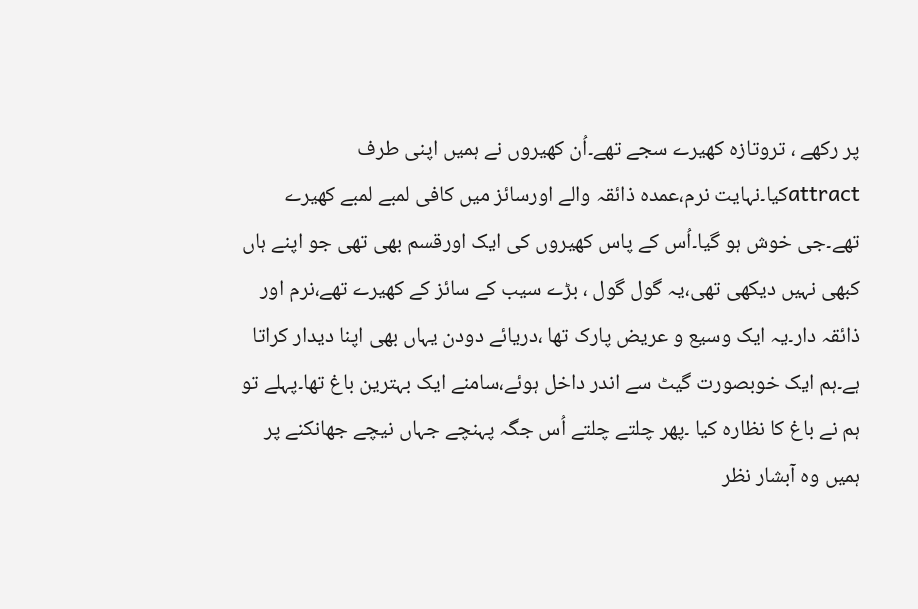پر رکھے ، تروتازہ کھیرے سجے تھے۔اُن کھیروں نے ہمیں اپنی طرف attractکیا۔نہایت نرم،عمدہ ذائقہ والے اورسائز میں کافی لمبے لمبے کھیرے تھے۔جی خوش ہو گیا۔اُس کے پاس کھیروں کی ایک اورقسم بھی تھی جو اپنے ہاں کبھی نہیں دیکھی تھی،یہ گول گول ، بڑے سیب کے سائز کے کھیرے تھے،نرم اور ذائقہ دار۔یہ ایک وسیع و عریض پارک تھا ،دریائے دودن یہاں بھی اپنا دیدار کراتا ہے۔ہم ایک خوبصورت گیٹ سے اندر داخل ہوئے،سامنے ایک بہترین باغ تھا۔پہلے تو ہم نے باغ کا نظارہ کیا ۔پھر چلتے چلتے اُس جگہ پہنچے جہاں نیچے جھانکنے پر ہمیں وہ آبشار نظر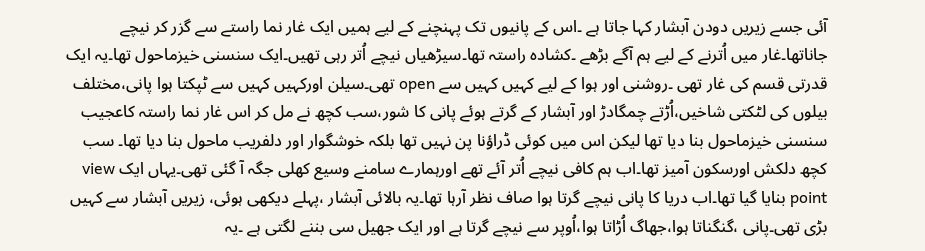آئی جسے زیریں دودن آبشار کہا جاتا ہے ۔اس کے پانیوں تک پہنچنے کے لیے ہمیں ایک غار نما راستے سے گزر کر نیچے جاناتھا۔غار میں اُترنے کے لیے ہم آگے بڑھے ۔کشادہ راستہ تھا۔سیڑھیاں نیچے اُتر رہی تھیں۔ایک سنسنی خیزماحول تھا۔یہ ایک قدرتی قسم کی غار تھی ۔روشنی اور ہوا کے لیے کہیں کہیں سے open تھی۔سیلن اورکہیں کہیں سے ٹپکتا ہوا پانی،مختلف بیلوں کی لٹکتی شاخیں،اُڑتے چمگادڑ اور آبشار کے گرتے ہوئے پانی کا شور،سب کچھ نے مل کر اس غار نما راستہ کاعجیب سنسنی خیزماحول بنا دیا تھا لیکن اس میں کوئی ڈراؤنا پن نہیں تھا بلکہ خوشگوار اور دلفریب ماحول بنا دیا تھا۔ سب کچھ دلکش اورسکون آمیز تھا۔اب ہم کافی نیچے اُتر آئے تھے اورہمارے سامنے وسیع کھلی جگہ آ گئی تھی۔یہاں ایک view point بنایا گیا تھا۔اب دریا کا پانی نیچے گرتا ہوا صاف نظر آرہا تھا۔یہ بالائی آبشار ،پہلے دیکھی ہوئی، زیریں آبشار سے کہیں بڑی تھی۔پانی ،گنگناتا ہوا،جھاگ اُڑاتا ہوا،اُوپر سے نیچے گرتا ہے اور ایک جھیل سی بننے لگتی ہے ۔یہ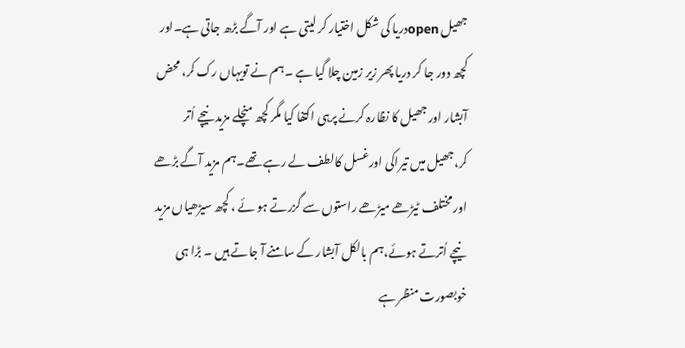جھیل openدریا کی شکل اختیار کر لیتی ہے اور آگے بڑھ جاتی ہے۔اور کچھ دور جا کر دریا پھر زیر زمین چلا گیا ہے ۔ہم نے تویہاں رک کر، محض آبشار اور جھیل کا نظارہ کرنے پرہی اکتفا کیا مگر کچھ منچلے مزید نیچے اُتر کر،جھیل میں تیراکی اورغسل کالطف لے رہے تھے۔ہم مزید آگے بڑھے اور مختلف ٹیڑھے میڑھے راستوں سے گزرتے ہو ئے ، کچھ سیڑھیاں مزید نیچے اُترتے ہوئے،ہم بالکل آبشار کے سامنے آ جاتے ہیں ۔ بڑا ہی خوبصورت منظر ہے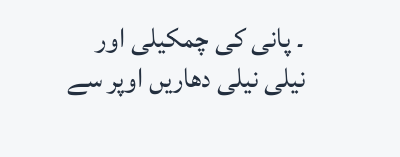۔ پانی کی چمکیلی اور نیلی نیلی دھاریں اوپر سے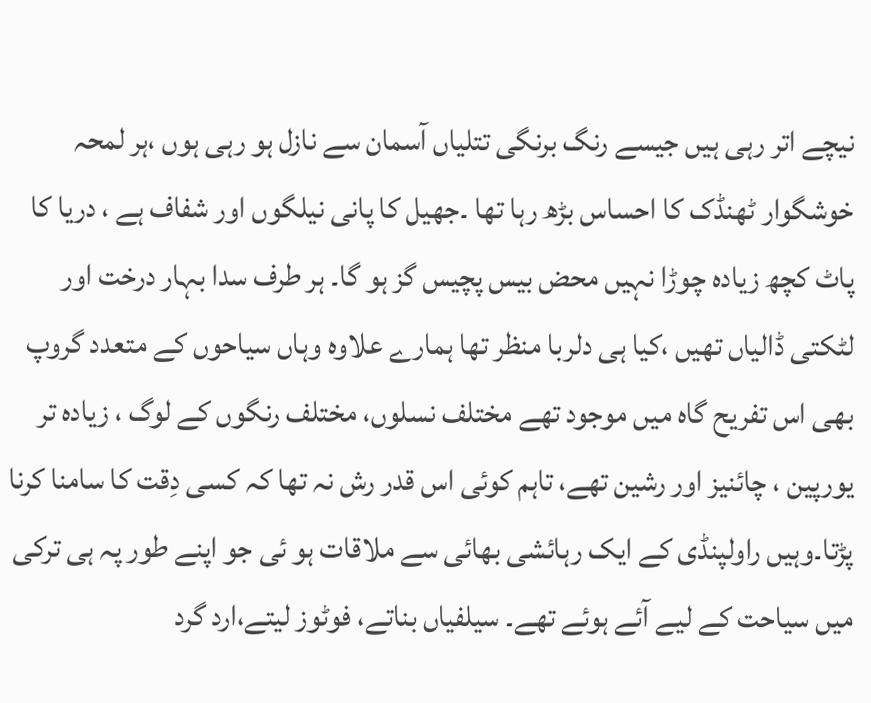نیچے اتر رہی ہیں جیسے رنگ برنگی تتلیاں آسمان سے نازل ہو رہی ہوں ،ہر لمحہ خوشگوار ٹھنڈک کا احساس بڑھ رہا تھا ۔جھیل کا پانی نیلگوں اور شفاف ہے ، دریا کا پاٹ کچھ زیادہ چوڑا نہیں محض بیس پچیس گز ہو گا۔ ہر طرف سدا بہار درخت اور لٹکتی ڈالیاں تھیں ،کیا ہی دلربا منظر تھا ہمارے علاوہ وہاں سیاحوں کے متعدد گروپ بھی اس تفریح گاہ میں موجود تھے مختلف نسلوں، مختلف رنگوں کے لوگ ، زیادہ تر یورپین ، چائنیز اور رشین تھے، تاہم کوئی اس قدر رش نہ تھا کہ کسی دِقت کا سامنا کرنا پڑتا۔وہیں راولپنڈی کے ایک رہائشی بھائی سے ملاقات ہو ئی جو اپنے طور پہ ہی ترکی میں سیاحت کے لیے آئے ہوئے تھے۔ سیلفیاں بناتے، فوٹوز لیتے،ارد گرد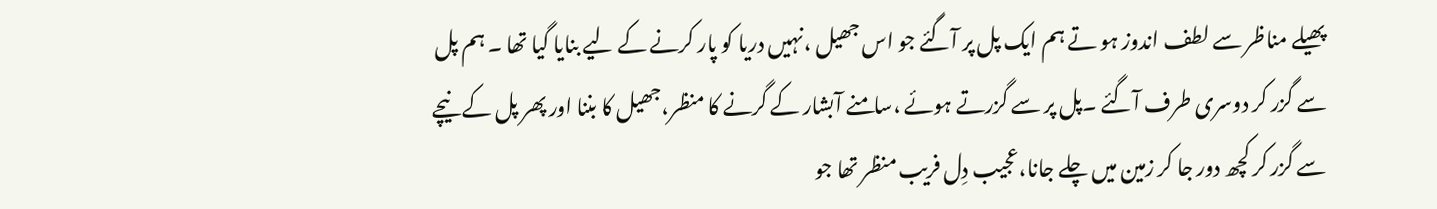پھیلے مناظر سے لطف اندوز ہو تے ہم ایک پل پر آگئے جو اس جھیل ،نہیں دریا کو پار کرنے کے لیے بنایا گیا تھا ۔ ہم پل سے گزر کر دوسری طرف آگئے ۔پل پر سے گزرتے ہوئے ،سامنے آبشار کے گرنے کا منظر،جھیل کا بننا اور پھر پل کے نیچے سے گزر کر کچھ دور جا کر زمین میں چلے جانا،عجیب دِل فریب منظر تھا جو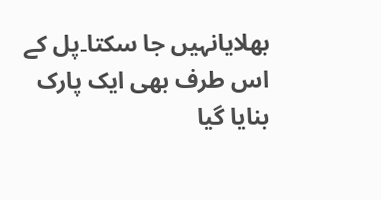بھلایانہیں جا سکتا۔پل کے اس طرف بھی ایک پارک بنایا گیا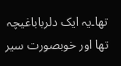تھا۔یہ ایک دلرباباغیچہ تھا اور خوبصورت سیر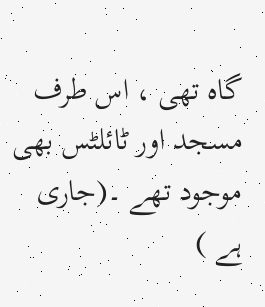گاہ تھی ، اس طرف مسجد اور ٹائلٹس بھی موجود تھے ۔(جاری ہے )